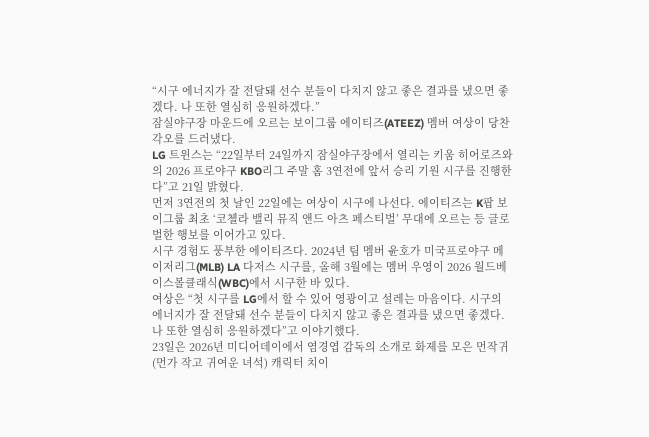“시구 에너지가 잘 전달돼 선수 분들이 다치지 않고 좋은 결과를 냈으면 좋겠다. 나 또한 열심히 응원하겠다.”
잠실야구장 마운드에 오르는 보이그룹 에이티즈(ATEEZ) 멤버 여상이 당찬 각오를 드러냈다.
LG 트윈스는 “22일부터 24일까지 잠실야구장에서 열리는 키움 히어로즈와의 2026 프로야구 KBO리그 주말 홈 3연전에 앞서 승리 기원 시구를 진행한다”고 21일 밝혔다.
먼저 3연전의 첫 날인 22일에는 여상이 시구에 나선다. 에이티즈는 K팝 보이그룹 최초 ‘코첼라 밸리 뮤직 앤드 아츠 페스티벌’ 무대에 오르는 등 글로벌한 행보를 이어가고 있다.
시구 경험도 풍부한 에이티즈다. 2024년 팀 멤버 윤호가 미국프로야구 메이저리그(MLB) LA 다저스 시구를, 올해 3월에는 멤버 우영이 2026 월드베이스볼클래식(WBC)에서 시구한 바 있다.
여상은 “첫 시구를 LG에서 할 수 있어 영광이고 설레는 마음이다. 시구의 에너지가 잘 전달돼 선수 분들이 다치지 않고 좋은 결과를 냈으면 좋겠다. 나 또한 열심히 응원하겠다”고 이야기했다.
23일은 2026년 미디어데이에서 염경엽 감독의 소개로 화제를 모은 먼작귀(먼가 작고 귀여운 녀석) 캐릭터 치이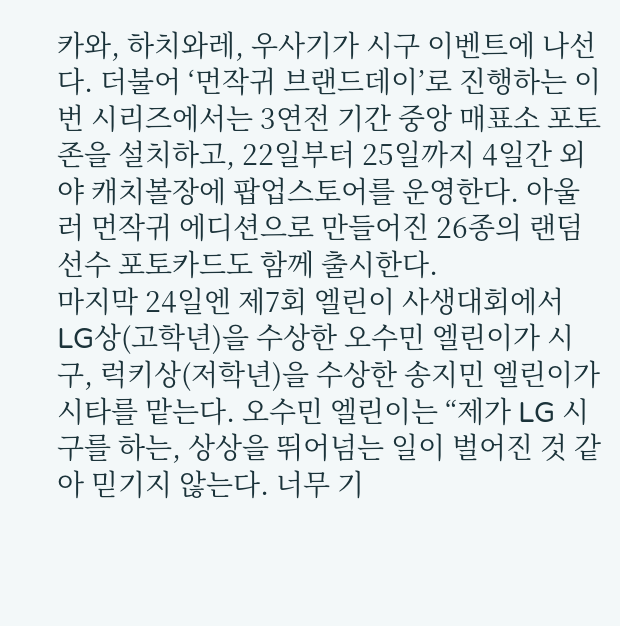카와, 하치와레, 우사기가 시구 이벤트에 나선다. 더불어 ‘먼작귀 브랜드데이’로 진행하는 이번 시리즈에서는 3연전 기간 중앙 매표소 포토존을 설치하고, 22일부터 25일까지 4일간 외야 캐치볼장에 팝업스토어를 운영한다. 아울러 먼작귀 에디션으로 만들어진 26종의 랜덤 선수 포토카드도 함께 출시한다.
마지막 24일엔 제7회 엘린이 사생대회에서 LG상(고학년)을 수상한 오수민 엘린이가 시구, 럭키상(저학년)을 수상한 송지민 엘린이가 시타를 맡는다. 오수민 엘린이는 “제가 LG 시구를 하는, 상상을 뛰어넘는 일이 벌어진 것 같아 믿기지 않는다. 너무 기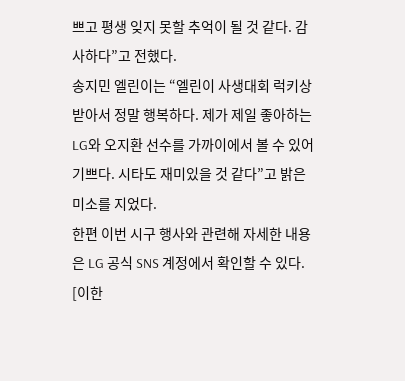쁘고 평생 잊지 못할 추억이 될 것 같다. 감사하다”고 전했다.
송지민 엘린이는 “엘린이 사생대회 럭키상 받아서 정말 행복하다. 제가 제일 좋아하는 LG와 오지환 선수를 가까이에서 볼 수 있어 기쁘다. 시타도 재미있을 것 같다”고 밝은 미소를 지었다.
한편 이번 시구 행사와 관련해 자세한 내용은 LG 공식 SNS 계정에서 확인할 수 있다.
[이한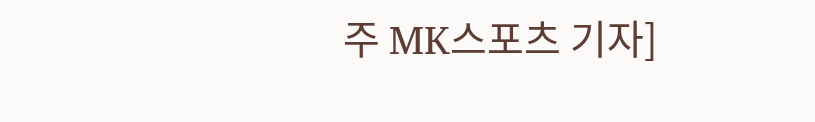주 MK스포츠 기자]